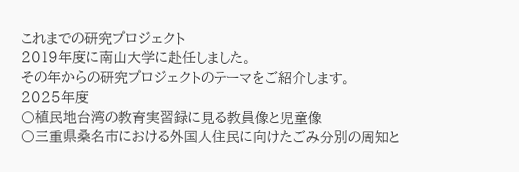これまでの研究プロジェクト
2019年度に南山大学に赴任しました。
その年からの研究プロジェクトのテーマをご紹介します。
2025年度
〇植民地台湾の教育実習録に見る教員像と児童像
〇三重県桑名市における外国人住民に向けたごみ分別の周知と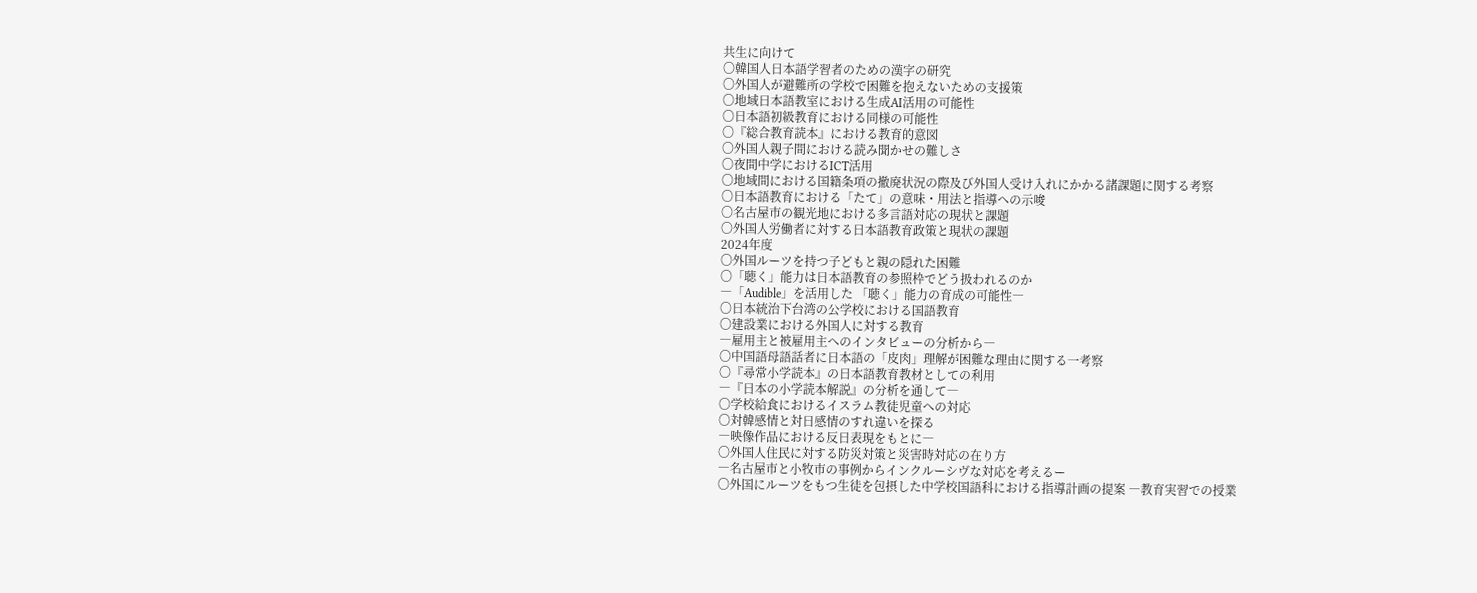共生に向けて
〇韓国人日本語学習者のための漢字の研究
〇外国人が避難所の学校で困難を抱えないための支援策
〇地域日本語教室における生成AI活用の可能性
〇日本語初級教育における同様の可能性
〇『総合教育読本』における教育的意図
〇外国人親子間における読み聞かせの難しさ
〇夜間中学におけるICT活用
〇地域間における国籍条項の撤廃状況の際及び外国人受け入れにかかる諸課題に関する考察
〇日本語教育における「たて」の意味・用法と指導への示唆
〇名古屋市の観光地における多言語対応の現状と課題
〇外国人労働者に対する日本語教育政策と現状の課題
2024年度
〇外国ルーツを持つ子どもと親の隠れた困難
〇「聴く」能力は日本語教育の参照枠でどう扱われるのか
―「Audible」を活用した 「聴く」能力の育成の可能性―
〇日本統治下台湾の公学校における国語教育
〇建設業における外国人に対する教育
―雇用主と被雇用主へのインタビューの分析から―
〇中国語母語話者に日本語の「皮肉」理解が困難な理由に関する一考察
〇『尋常小学読本』の日本語教育教材としての利用
―『日本の小学読本解説』の分析を通して―
〇学校給食におけるイスラム教徒児童への対応
〇対韓感情と対日感情のすれ違いを探る
―映像作品における反日表現をもとに―
〇外国人住民に対する防災対策と災害時対応の在り方
―名古屋市と小牧市の事例からインクルーシヴな対応を考えるー
〇外国にルーツをもつ生徒を包摂した中学校国語科における指導計画の提案 ―教育実習での授業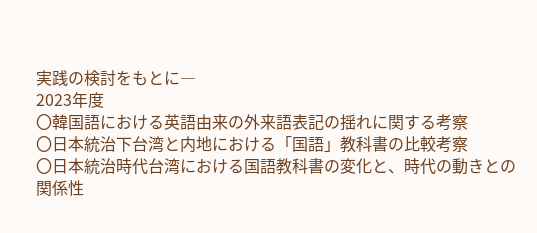実践の検討をもとに―
2023年度
〇韓国語における英語由来の外来語表記の揺れに関する考察
〇日本統治下台湾と内地における「国語」教科書の比較考察
〇日本統治時代台湾における国語教科書の変化と、時代の動きとの関係性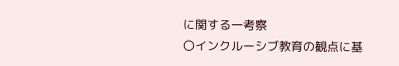に関する一考察
〇インクルーシブ教育の観点に基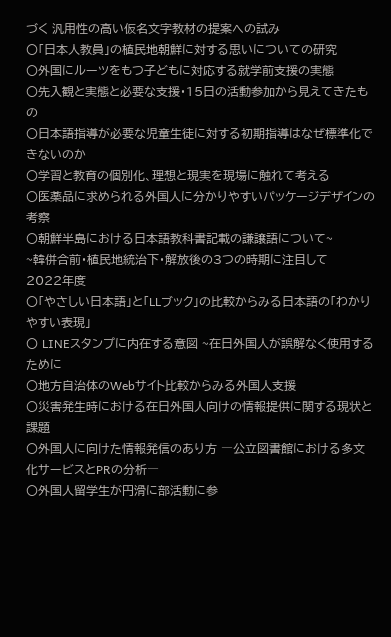づく 汎用性の高い仮名文字教材の提案への試み
〇「日本人教員」の植民地朝鮮に対する思いについての研究
〇外国にルーツをもつ子どもに対応する就学前支援の実態
〇先入観と実態と必要な支援・15日の活動参加から見えてきたもの
〇日本語指導が必要な児童生徒に対する初期指導はなぜ標準化できないのか
〇学習と教育の個別化、理想と現実を現場に触れて考える
〇医薬品に求められる外国人に分かりやすいパッケージデザインの考察
〇朝鮮半島における日本語教科書記載の謙譲語について~
~韓併合前・植民地統治下・解放後の3つの時期に注目して
2022年度
〇「やさしい日本語」と「LLブック」の比較からみる日本語の「わかりやすい表現」
〇 LINEスタンプに内在する意図 ~在日外国人が誤解なく使用するために
〇地方自治体のWebサイト比較からみる外国人支援
〇災害発生時における在日外国人向けの情報提供に関する現状と課題
〇外国人に向けた情報発信のあり方 ―公立図書館における多文化サービスとPRの分析―
〇外国人留学生が円滑に部活動に参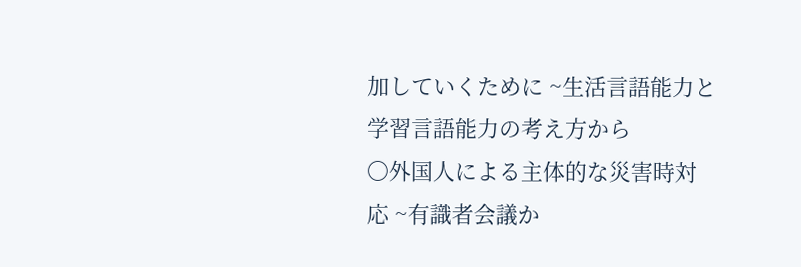加していくために ~生活言語能力と学習言語能力の考え方から
〇外国人による主体的な災害時対応 ~有識者会議か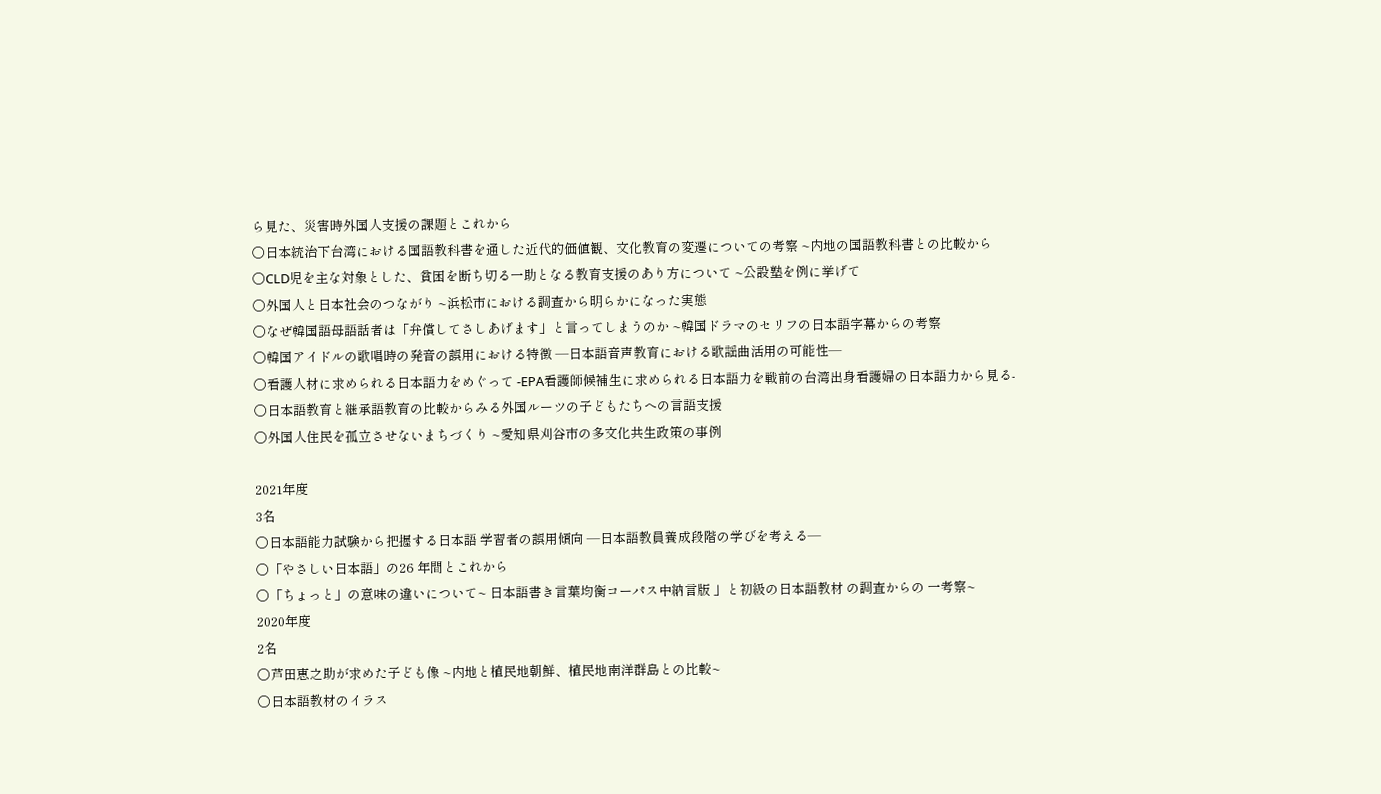ら見た、災害時外国人支援の課題とこれから
〇日本統治下台湾における国語教科書を通した近代的価値観、文化教育の変遷についての考察 ~内地の国語教科書との比較から
〇CLD児を主な対象とした、貧困を断ち切る一助となる教育支援のあり方について ~公設塾を例に挙げて
〇外国人と日本社会のつながり ~浜松市における調査から明らかになった実態
〇なぜ韓国語母語話者は「弁償してさしあげます」と言ってしまうのか ~韓国ドラマのセリフの日本語字幕からの考察
〇韓国アイドルの歌唱時の発音の誤用における特徴 ―日本語音声教育における歌謡曲活用の可能性―
〇看護人材に求められる日本語力をめぐって -EPA看護師候補生に求められる日本語力を戦前の台湾出身看護婦の日本語力から見る-
〇日本語教育と継承語教育の比較からみる外国ルーツの子どもたちへの言語支援
〇外国人住民を孤立させないまちづくり ~愛知県刈谷市の多文化共生政策の事例

2021年度
3名
〇日本語能力試験から把握する日本語 学習者の誤用傾向 ―日本語教員養成段階の学びを考える―
〇「やさしい日本語」の26 年間とこれから
〇「ちょっと」の意味の違いについて~ 日本語書き言葉均衡コーパス中納言版 」と初級の日本語教材 の調査からの 一考察~
2020年度
2名
〇芦田恵之助が求めた子ども像 ~内地と植民地朝鮮、植民地南洋群島との比較~
〇日本語教材のイラス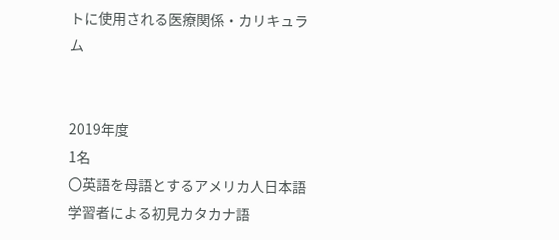トに使用される医療関係・カリキュラム


2019年度
1名
〇英語を母語とするアメリカ人日本語学習者による初見カタカナ語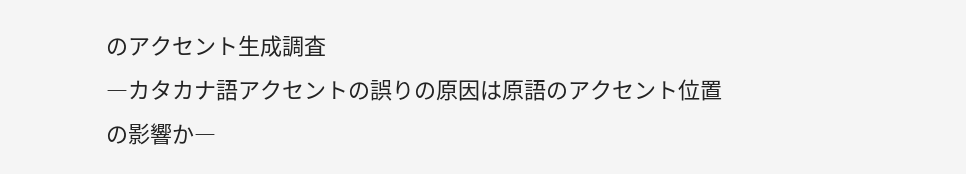のアクセント生成調査
―カタカナ語アクセントの誤りの原因は原語のアクセント位置の影響か―